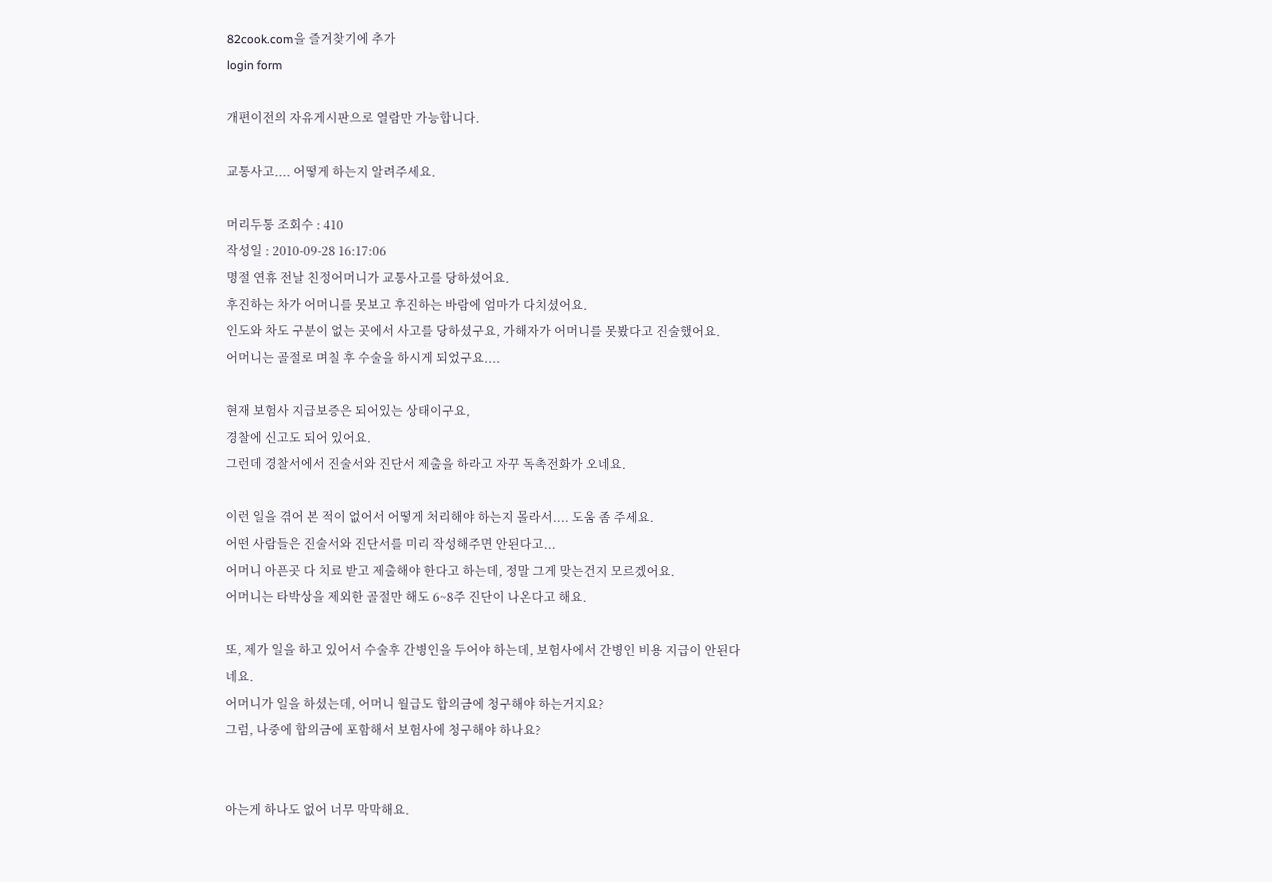82cook.com을 즐겨찾기에 추가
login form

개편이전의 자유게시판으로 열람만 가능합니다.

교통사고.... 어떻게 하는지 알려주세요.

머리두통 조회수 : 410
작성일 : 2010-09-28 16:17:06
명절 연휴 전날 친정어머니가 교통사고를 당하셨어요.
후진하는 차가 어머니를 못보고 후진하는 바람에 엄마가 다치셨어요.
인도와 차도 구분이 없는 곳에서 사고를 당하셨구요, 가해자가 어머니를 못봤다고 진술했어요.
어머니는 골절로 며칠 후 수술을 하시게 되었구요....

현재 보험사 지급보증은 되어있는 상태이구요,
경찰에 신고도 되어 있어요.
그런데 경찰서에서 진술서와 진단서 제출을 하라고 자꾸 독촉전화가 오네요.

이런 일을 겪어 본 적이 없어서 어떻게 처리해야 하는지 몰라서.... 도움 좀 주세요.
어떤 사람들은 진술서와 진단서를 미리 작성해주면 안된다고...
어머니 아픈곳 다 치료 받고 제출해야 한다고 하는데, 정말 그게 맞는건지 모르겠어요.
어머니는 타박상을 제외한 골절만 해도 6~8주 진단이 나온다고 해요.

또, 제가 일을 하고 있어서 수술후 간병인을 두어야 하는데, 보험사에서 간병인 비용 지급이 안된다네요.
어머니가 일을 하셨는데, 어머니 월급도 합의금에 청구해야 하는거지요?
그럼, 나중에 합의금에 포함해서 보험사에 청구해야 하나요?


아는게 하나도 없어 너무 막막해요.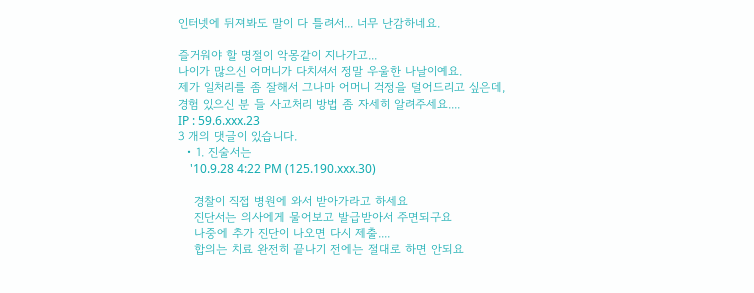인터넷에 뒤져봐도 말이 다 틀려서... 너무 난감하네요.

즐거워야 할 명절이 악몽같이 지나가고...
나이가 많으신 어머니가 다치셔서 정말 우울한 나날이예요.
제가 일처리를 좀 잘해서 그나마 어머니 걱정을 덜어드리고 싶은데,
경험 있으신 분 들 사고처리 방법 좀 자세히 알려주세요....
IP : 59.6.xxx.23
3 개의 댓글이 있습니다.
  • 1. 진술서는
    '10.9.28 4:22 PM (125.190.xxx.30)

    경찰이 직접 병원에 와서 받아가라고 하세요
    진단서는 의사에게 물어보고 발급받아서 주면되구요
    나중에 추가 진단이 나오면 다시 제출....
    합의는 치료 완전히 끝나기 전에는 절대로 하면 안되요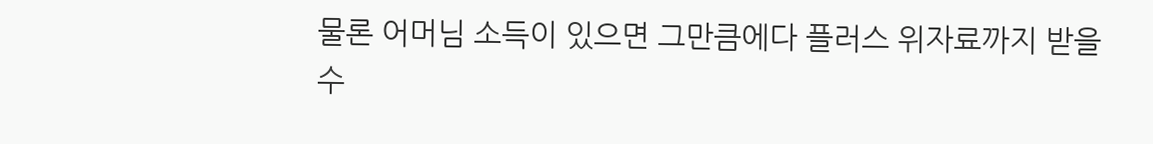물론 어머님 소득이 있으면 그만큼에다 플러스 위자료까지 받을 수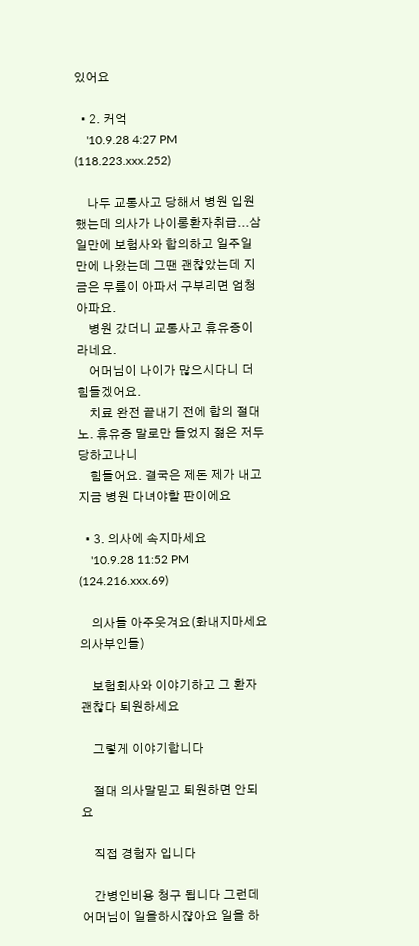있어요

  • 2. 커억
    '10.9.28 4:27 PM (118.223.xxx.252)

    나두 교통사고 당해서 병원 입원했는데 의사가 나이롱환자취급...삼일만에 보험사와 합의하고 일주일만에 나왔는데 그땐 괜찮았는데 지금은 무릎이 아파서 구부리면 엄청 아파요.
    병원 갔더니 교통사고 휴유증이라네요.
    어머님이 나이가 많으시다니 더 힘들겠어요.
    치료 완전 끝내기 전에 합의 절대 노. 휴유증 말로만 들었지 젊은 저두 당하고나니
    힘들어요. 결국은 제돈 제가 내고 지금 병원 다녀야할 판이에요

  • 3. 의사에 속지마세요
    '10.9.28 11:52 PM (124.216.xxx.69)

    의사들 아주웃겨요(화내지마세요 의사부인들)

    보험회사와 이야기하고 그 환자 괜찮다 퇴원하세요

    그렇게 이야기합니다

    절대 의사말믿고 퇴원하면 안되요

    직접 경험자 입니다

    간병인비용 청구 됩니다 그런데 어머님이 일을하시쟎아요 일을 하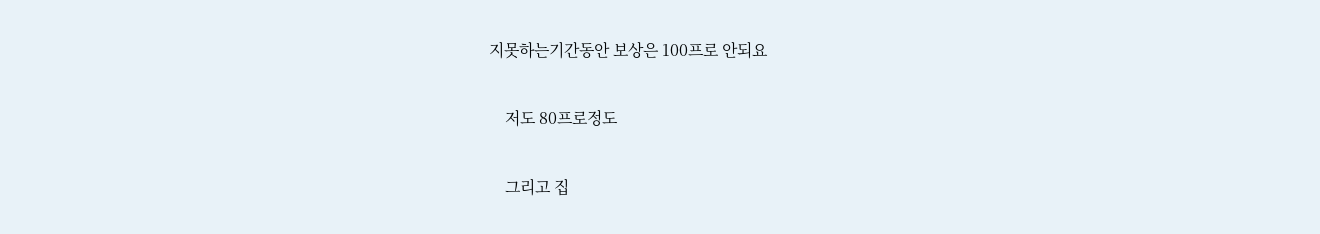지못하는기간동안 보상은 100프로 안되요

    저도 80프로정도

    그리고 집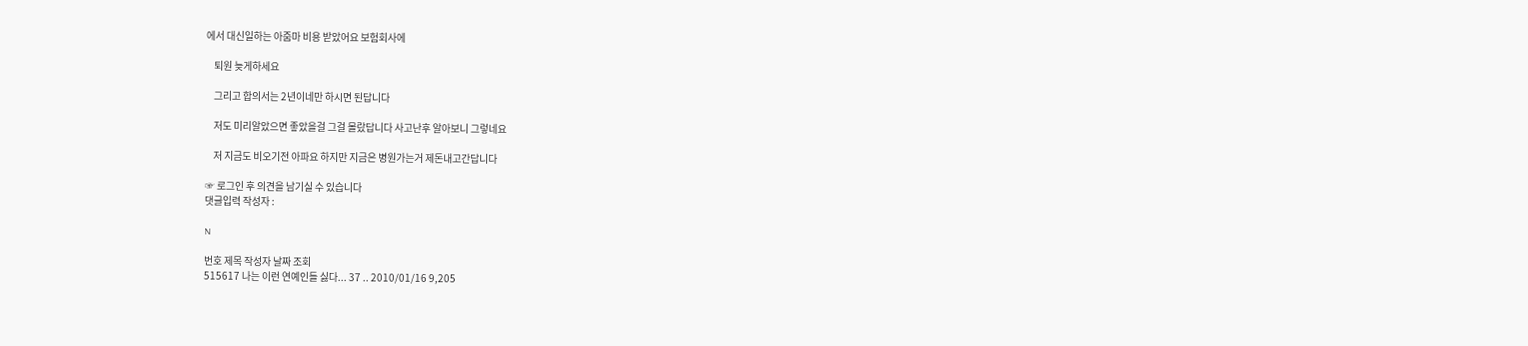에서 대신일하는 아줌마 비용 받았어요 보험회사에

    퇴원 늦게하세요

    그리고 합의서는 2년이네만 하시면 된답니다

    저도 미리알았으면 좋았을걸 그걸 몰랐답니다 사고난후 알아보니 그렇네요

    저 지금도 비오기전 아파요 하지만 지금은 병원가는거 제돈내고간답니다

☞ 로그인 후 의견을 남기실 수 있습니다
댓글입력 작성자 :

N

번호 제목 작성자 날짜 조회
515617 나는 이런 연예인들 싫다... 37 .. 2010/01/16 9,205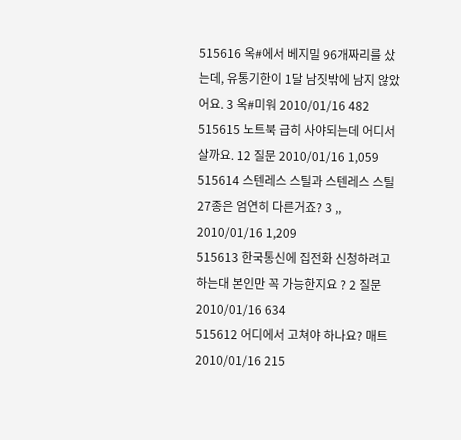515616 옥#에서 베지밀 96개짜리를 샀는데, 유통기한이 1달 남짓밖에 남지 않았어요. 3 옥#미워 2010/01/16 482
515615 노트북 급히 사야되는데 어디서 살까요. 12 질문 2010/01/16 1,059
515614 스텐레스 스틸과 스텐레스 스틸27종은 엄연히 다른거죠? 3 ,, 2010/01/16 1,209
515613 한국통신에 집전화 신청하려고 하는대 본인만 꼭 가능한지요 ? 2 질문 2010/01/16 634
515612 어디에서 고쳐야 하나요? 매트 2010/01/16 215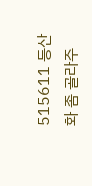515611 등산화 좀 골라주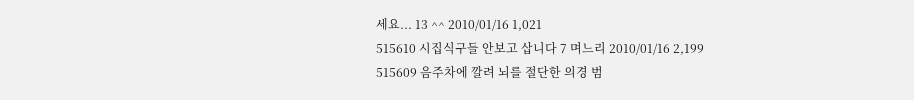세요... 13 ^^ 2010/01/16 1,021
515610 시집식구들 안보고 삽니다 7 며느리 2010/01/16 2,199
515609 음주차에 깔려 뇌를 절단한 의경 범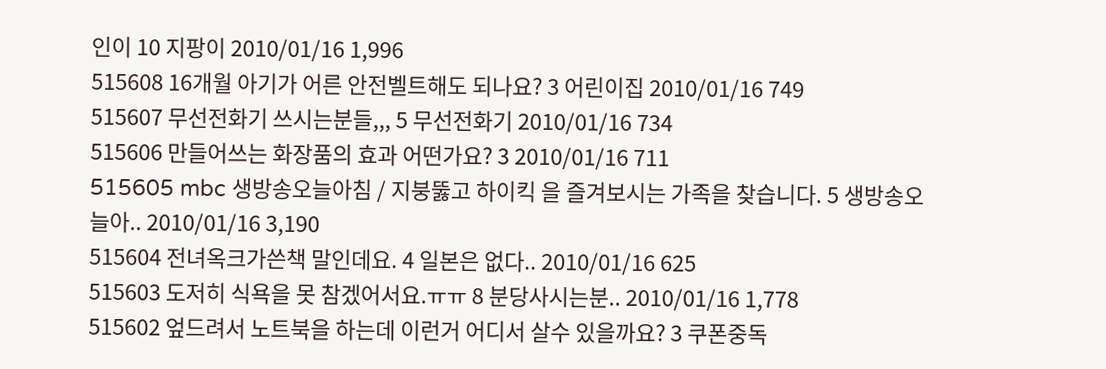인이 10 지팡이 2010/01/16 1,996
515608 16개월 아기가 어른 안전벨트해도 되나요? 3 어린이집 2010/01/16 749
515607 무선전화기 쓰시는분들,,, 5 무선전화기 2010/01/16 734
515606 만들어쓰는 화장품의 효과 어떤가요? 3 2010/01/16 711
515605 mbc 생방송오늘아침 / 지붕뚫고 하이킥 을 즐겨보시는 가족을 찾습니다. 5 생방송오늘아.. 2010/01/16 3,190
515604 전녀옥크가쓴책 말인데요. 4 일본은 없다.. 2010/01/16 625
515603 도저히 식욕을 못 참겠어서요.ㅠㅠ 8 분당사시는분.. 2010/01/16 1,778
515602 엎드려서 노트북을 하는데 이런거 어디서 살수 있을까요? 3 쿠폰중독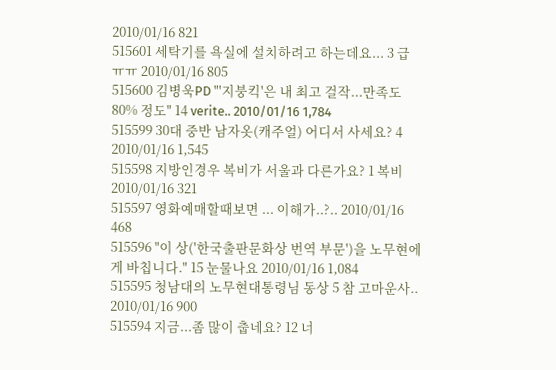2010/01/16 821
515601 세탁기를 욕실에 설치하려고 하는데요... 3 급 ㅠㅠ 2010/01/16 805
515600 김병욱PD "'지붕킥'은 내 최고 걸작...만족도 80% 정도" 14 verite.. 2010/01/16 1,784
515599 30대 중반 남자옷(캐주얼) 어디서 사세요? 4 2010/01/16 1,545
515598 지방인경우 복비가 서울과 다른가요? 1 복비 2010/01/16 321
515597 영화예매할때보면 ... 이해가..?.. 2010/01/16 468
515596 "이 상('한국출판문화상 번역 부문')을 노무현에게 바칩니다." 15 눈물나요 2010/01/16 1,084
515595 청남대의 노무현대통령님 동상 5 참 고마운사.. 2010/01/16 900
515594 지금...좀 많이 춥네요? 12 너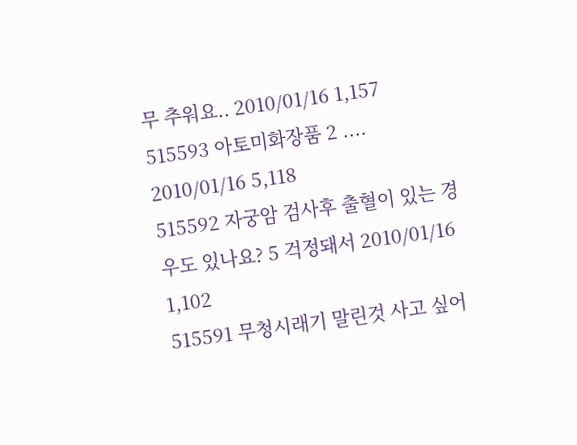무 추워요.. 2010/01/16 1,157
515593 아토미화장품 2 .... 2010/01/16 5,118
515592 자궁암 검사후 출혈이 있는 경우도 있나요? 5 걱정돼서 2010/01/16 1,102
515591 무청시래기 말린것 사고 싶어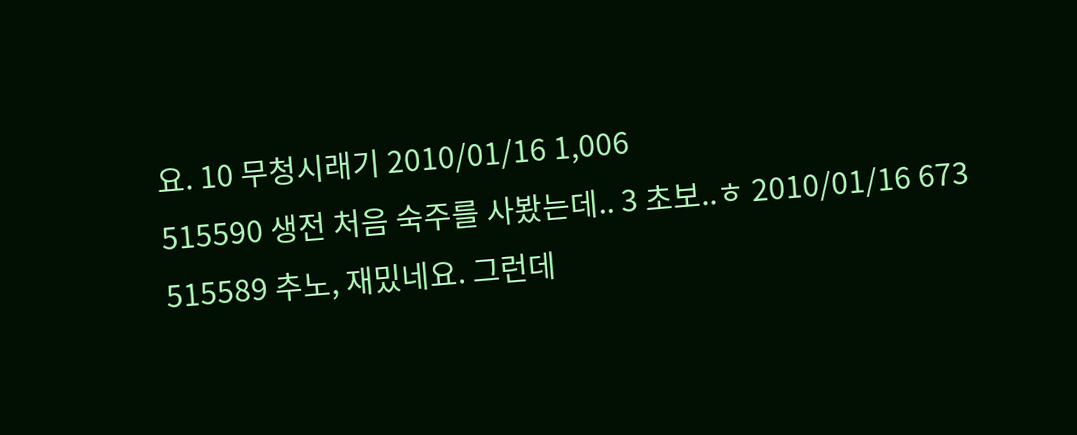요. 10 무청시래기 2010/01/16 1,006
515590 생전 처음 숙주를 사봤는데.. 3 초보..ㅎ 2010/01/16 673
515589 추노, 재밌네요. 그런데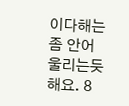이다해는 좀 안어울리는듯 해요. 8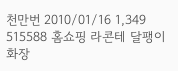천만번 2010/01/16 1,349
515588 홈쇼핑 라콘테 달팽이 화장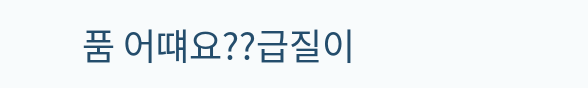품 어떄요??급질이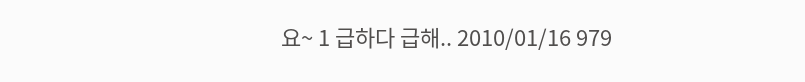요~ 1 급하다 급해.. 2010/01/16 979